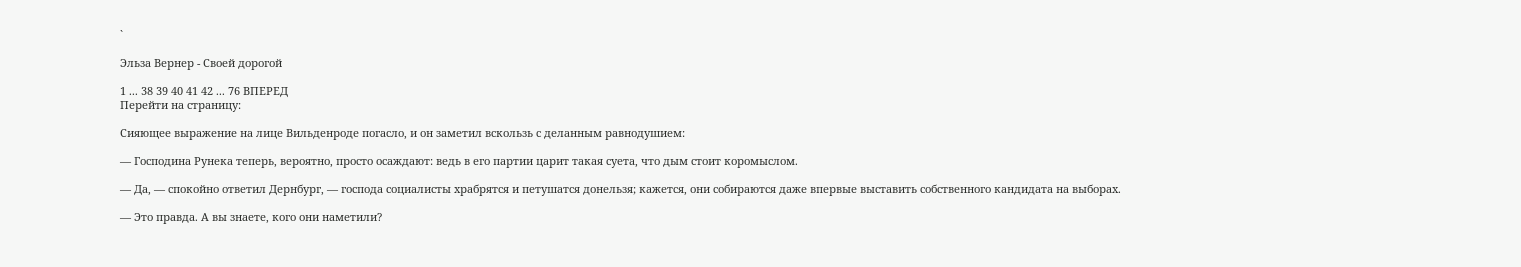`

Эльза Вернер - Своей дорогой

1 ... 38 39 40 41 42 ... 76 ВПЕРЕД
Перейти на страницу:

Сияющее выражение на лице Вильденроде погасло, и он заметил вскользь с деланным равнодушием:

— Господина Рунека теперь, вероятно, просто осаждают: ведь в его партии царит такая суета, что дым стоит коромыслом.

— Да, — спокойно ответил Дернбург, — господа социалисты храбрятся и петушатся донельзя; кажется, они собираются даже впервые выставить собственного кандидата на выборах.

— Это правда. А вы знаете, кого они наметили?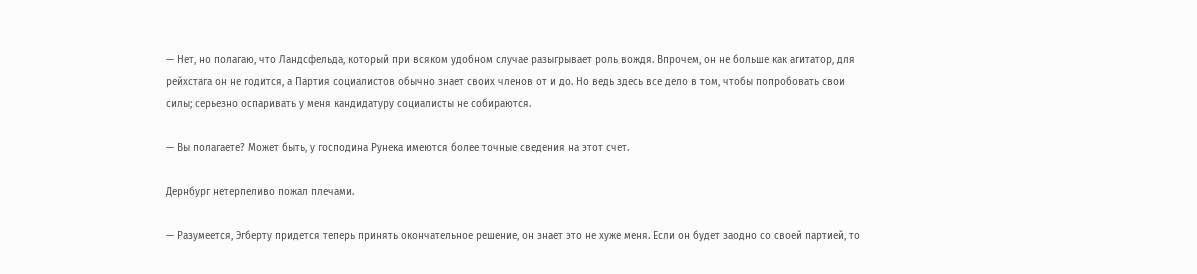— Нет, но полагаю, что Ландсфельда, который при всяком удобном случае разыгрывает роль вождя. Впрочем, он не больше как агитатор, для рейхстага он не годится, а Партия социалистов обычно знает своих членов от и до. Но ведь здесь все дело в том, чтобы попробовать свои силы; серьезно оспаривать у меня кандидатуру социалисты не собираются.

— Вы полагаете? Может быть, у господина Рунека имеются более точные сведения на этот счет.

Дернбург нетерпеливо пожал плечами.

— Разумеется, Эгберту придется теперь принять окончательное решение, он знает это не хуже меня. Если он будет заодно со своей партией, то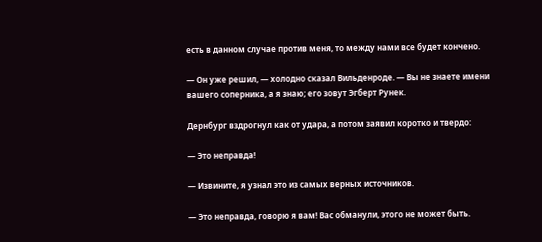есть в данном случае против меня, то между нами все будет кончено.

— Он уже решил, — холодно сказал Вильденроде. — Вы не знаете имени вашего соперника, а я знаю; его зовут Эгберт Рунек.

Дернбург вздрогнул как от удара, а потом заявил коротко и твердо:

— Это неправда!

— Извините, я узнал это из самых верных источников.

— Это неправда, говорю я вам! Вас обманули, этого не может быть.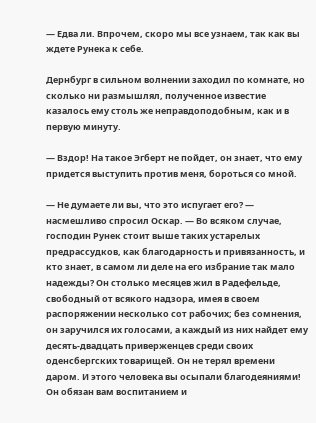— Едва ли. Впрочем, скоро мы все узнаем, так как вы ждете Рунека к себе.

Дернбург в сильном волнении заходил по комнате, но сколько ни размышлял, полученное известие казалось ему столь же неправдоподобным, как и в первую минуту.

— Вздор! На такое Эгберт не пойдет, он знает, что ему придется выступить против меня, бороться со мной.

— Не думаете ли вы, что это испугает его? — насмешливо спросил Оскар. — Во всяком случае, господин Рунек стоит выше таких устарелых предрассудков, как благодарность и привязанность, и кто знает, в самом ли деле на его избрание так мало надежды? Он столько месяцев жил в Радефельде, свободный от всякого надзора, имея в своем распоряжении несколько сот рабочих; без сомнения, он заручился их голосами, а каждый из них найдет ему десять-двадцать приверженцев среди своих оденсбергских товарищей. Он не терял времени даром. И этого человека вы осыпали благодеяниями! Он обязан вам воспитанием и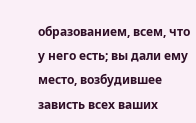образованием, всем, что у него есть; вы дали ему место, возбудившее зависть всех ваших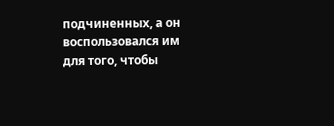подчиненных, а он воспользовался им для того, чтобы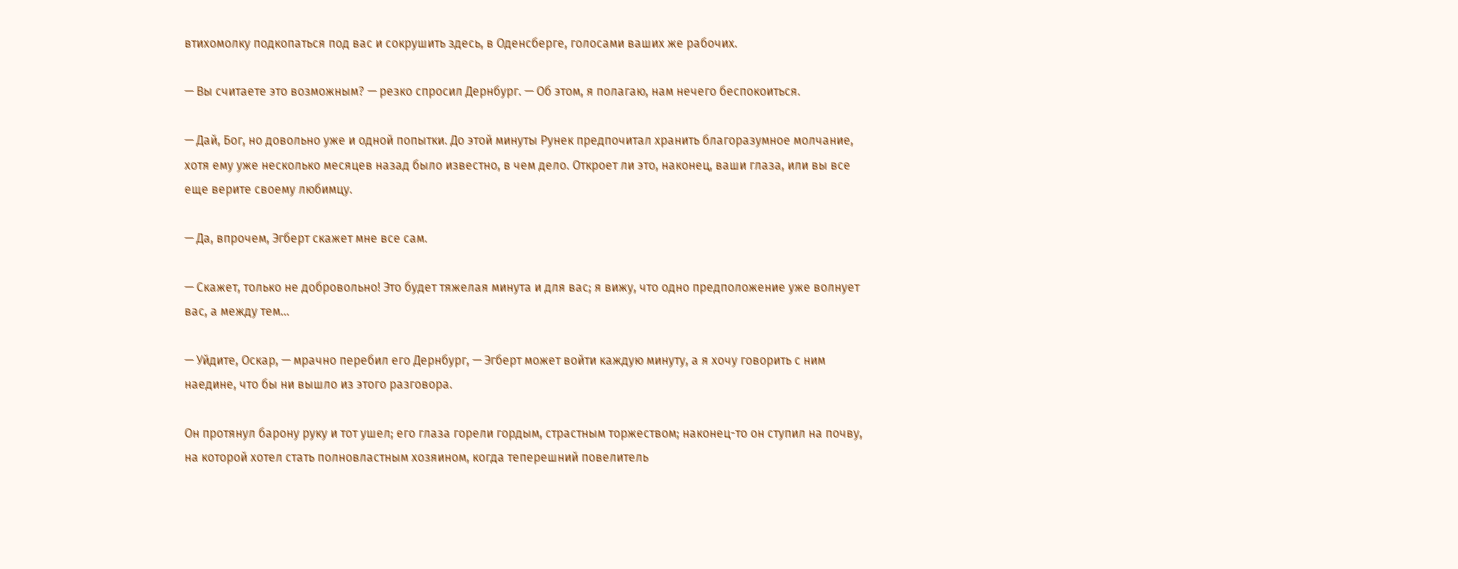втихомолку подкопаться под вас и сокрушить здесь, в Оденсберге, голосами ваших же рабочих.

— Вы считаете это возможным? — резко спросил Дернбург. — Об этом, я полагаю, нам нечего беспокоиться.

— Дай, Бог, но довольно уже и одной попытки. До этой минуты Рунек предпочитал хранить благоразумное молчание, хотя ему уже несколько месяцев назад было известно, в чем дело. Откроет ли это, наконец, ваши глаза, или вы все еще верите своему любимцу.

— Да, впрочем, Эгберт скажет мне все сам.

— Скажет, только не добровольно! Это будет тяжелая минута и для вас; я вижу, что одно предположение уже волнует вас, а между тем…

— Уйдите, Оскар, — мрачно перебил его Дернбург, — Эгберт может войти каждую минуту, а я хочу говорить с ним наедине, что бы ни вышло из этого разговора.

Он протянул барону руку и тот ушел; его глаза горели гордым, страстным торжеством; наконец-то он ступил на почву, на которой хотел стать полновластным хозяином, когда теперешний повелитель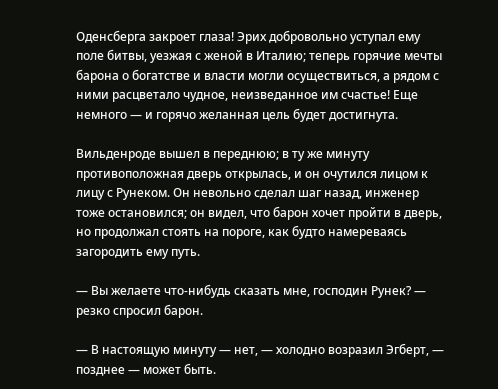Оденсберга закроет глаза! Эрих добровольно уступал ему поле битвы, уезжая с женой в Италию; теперь горячие мечты барона о богатстве и власти могли осуществиться, а рядом с ними расцветало чудное, неизведанное им счастье! Еще немного — и горячо желанная цель будет достигнута.

Вильденроде вышел в переднюю; в ту же минуту противоположная дверь открылась, и он очутился лицом к лицу с Рунеком. Он невольно сделал шаг назад, инженер тоже остановился; он видел, что барон хочет пройти в дверь, но продолжал стоять на пороге, как будто намереваясь загородить ему путь.

— Вы желаете что-нибудь сказать мне, господин Рунек? — резко спросил барон.

— В настоящую минуту — нет, — холодно возразил Эгберт, — позднее — может быть.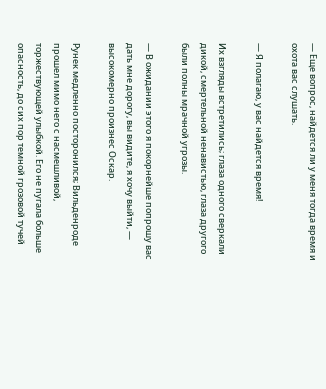— Еще вопрос, найдется ли у меня тогда время и охота вас слушать.

— Я полагаю, у вас найдется время!

Их взгляды встретились; глаза одного сверкали дикой, смертельной ненавистью, глаза другого были полны мрачной угрозы.

— В ожидании этого я покорнейше попрошу вас дать мне дорогу, вы видите, я хочу выйти, — высокомерно произнес Оскар.

Рунек медленно посторонился; Вильденроде прошел мимо него с насмешливой, торжествующей улыбкой. Его не пугала больше опасность, до сих пор темной грозовой тучей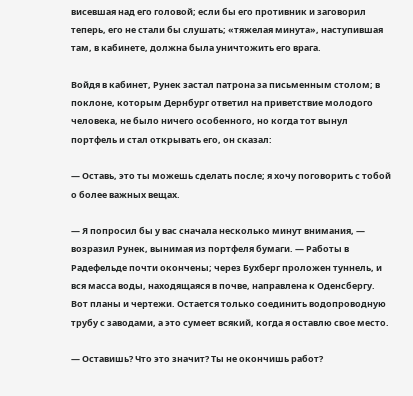висевшая над его головой; если бы его противник и заговорил теперь, его не стали бы слушать; «тяжелая минута», наступившая там, в кабинете, должна была уничтожить его врага.

Войдя в кабинет, Рунек застал патрона за письменным столом; в поклоне, которым Дернбург ответил на приветствие молодого человека, не было ничего особенного, но когда тот вынул портфель и стал открывать его, он сказал:

— Оставь, это ты можешь сделать после; я хочу поговорить с тобой о более важных вещах.

— Я попросил бы у вас сначала несколько минут внимания, — возразил Рунек, вынимая из портфеля бумаги. — Работы в Радефельде почти окончены; через Бухберг проложен туннель, и вся масса воды, находящаяся в почве, направлена к Оденсбергу. Вот планы и чертежи. Остается только соединить водопроводную трубу с заводами, а это сумеет всякий, когда я оставлю свое место.

— Оставишь? Что это значит? Ты не окончишь работ?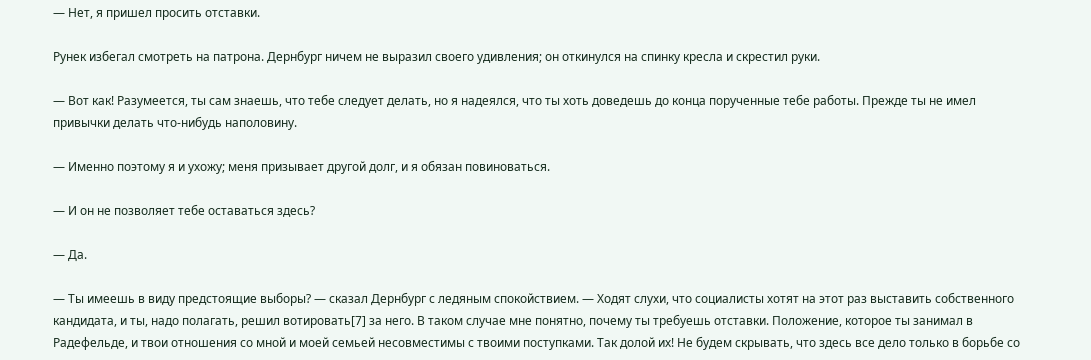— Нет, я пришел просить отставки.

Рунек избегал смотреть на патрона. Дернбург ничем не выразил своего удивления; он откинулся на спинку кресла и скрестил руки.

— Вот как! Разумеется, ты сам знаешь, что тебе следует делать, но я надеялся, что ты хоть доведешь до конца порученные тебе работы. Прежде ты не имел привычки делать что-нибудь наполовину.

— Именно поэтому я и ухожу; меня призывает другой долг, и я обязан повиноваться.

— И он не позволяет тебе оставаться здесь?

— Да.

— Ты имеешь в виду предстоящие выборы? — сказал Дернбург с ледяным спокойствием. — Ходят слухи, что социалисты хотят на этот раз выставить собственного кандидата, и ты, надо полагать, решил вотировать[7] за него. В таком случае мне понятно, почему ты требуешь отставки. Положение, которое ты занимал в Радефельде, и твои отношения со мной и моей семьей несовместимы с твоими поступками. Так долой их! Не будем скрывать, что здесь все дело только в борьбе со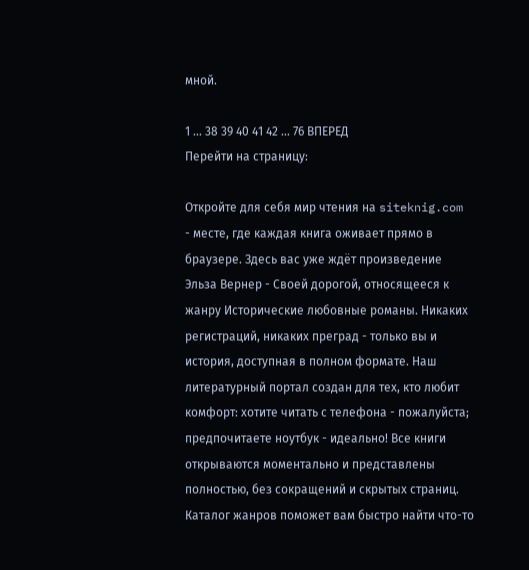мной.

1 ... 38 39 40 41 42 ... 76 ВПЕРЕД
Перейти на страницу:

Откройте для себя мир чтения на siteknig.com - месте, где каждая книга оживает прямо в браузере. Здесь вас уже ждёт произведение Эльза Вернер - Своей дорогой, относящееся к жанру Исторические любовные романы. Никаких регистраций, никаких преград - только вы и история, доступная в полном формате. Наш литературный портал создан для тех, кто любит комфорт: хотите читать с телефона - пожалуйста; предпочитаете ноутбук - идеально! Все книги открываются моментально и представлены полностью, без сокращений и скрытых страниц. Каталог жанров поможет вам быстро найти что-то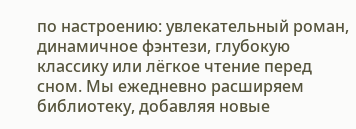по настроению: увлекательный роман, динамичное фэнтези, глубокую классику или лёгкое чтение перед сном. Мы ежедневно расширяем библиотеку, добавляя новые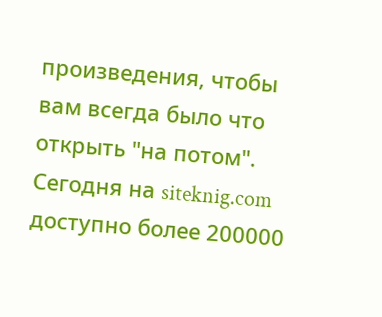произведения, чтобы вам всегда было что открыть "на потом". Сегодня на siteknig.com доступно более 200000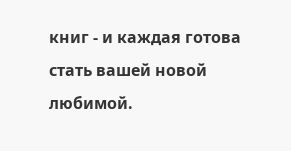книг - и каждая готова стать вашей новой любимой.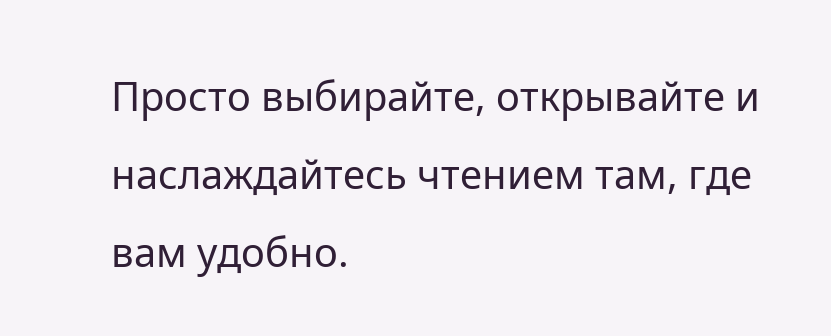Просто выбирайте, открывайте и наслаждайтесь чтением там, где вам удобно.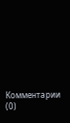Комментарии (0)